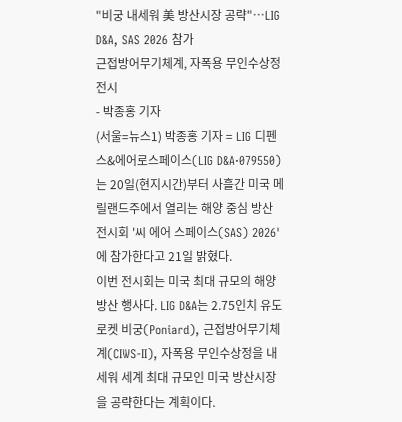"비궁 내세워 美 방산시장 공략"…LIG D&A, SAS 2026 참가
근접방어무기체계, 자폭용 무인수상정 전시
- 박종홍 기자
(서울=뉴스1) 박종홍 기자 = LIG 디펜스&에어로스페이스(LIG D&A·079550)는 20일(현지시간)부터 사흘간 미국 메릴랜드주에서 열리는 해양 중심 방산 전시회 '씨 에어 스페이스(SAS) 2026'에 참가한다고 21일 밝혔다.
이번 전시회는 미국 최대 규모의 해양 방산 행사다. LIG D&A는 2.75인치 유도로켓 비궁(Poniard), 근접방어무기체계(CIWS-Ⅱ), 자폭용 무인수상정을 내세워 세계 최대 규모인 미국 방산시장을 공략한다는 계획이다.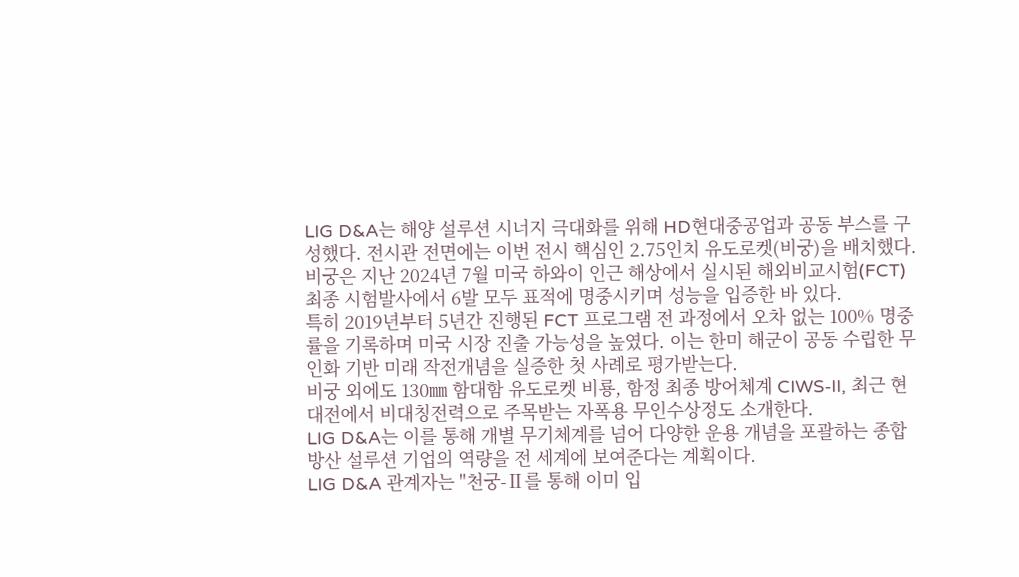LIG D&A는 해양 설루션 시너지 극대화를 위해 HD현대중공업과 공동 부스를 구성했다. 전시관 전면에는 이번 전시 핵심인 2.75인치 유도로켓(비궁)을 배치했다.
비궁은 지난 2024년 7월 미국 하와이 인근 해상에서 실시된 해외비교시험(FCT) 최종 시험발사에서 6발 모두 표적에 명중시키며 성능을 입증한 바 있다.
특히 2019년부터 5년간 진행된 FCT 프로그램 전 과정에서 오차 없는 100% 명중률을 기록하며 미국 시장 진출 가능성을 높였다. 이는 한미 해군이 공동 수립한 무인화 기반 미래 작전개념을 실증한 첫 사례로 평가받는다.
비궁 외에도 130㎜ 함대함 유도로켓 비룡, 함정 최종 방어체계 CIWS-II, 최근 현대전에서 비대칭전력으로 주목받는 자폭용 무인수상정도 소개한다.
LIG D&A는 이를 통해 개별 무기체계를 넘어 다양한 운용 개념을 포괄하는 종합 방산 설루션 기업의 역량을 전 세계에 보여준다는 계획이다.
LIG D&A 관계자는 "천궁-Ⅱ를 통해 이미 입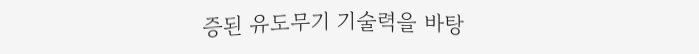증된 유도무기 기술력을 바탕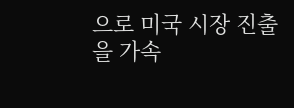으로 미국 시장 진출을 가속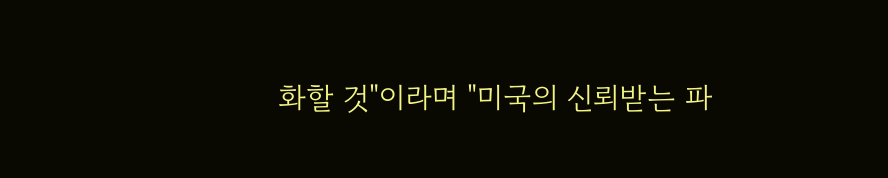화할 것"이라며 "미국의 신뢰받는 파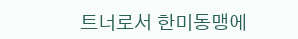트너로서 한미동맹에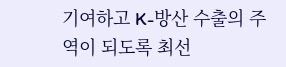기여하고 K-방산 수출의 주역이 되도록 최선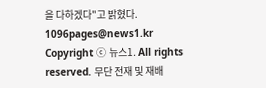을 다하겠다"고 밝혔다.
1096pages@news1.kr
Copyright ⓒ 뉴스1. All rights reserved. 무단 전재 및 재배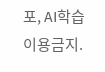포, AI학습 이용금지.